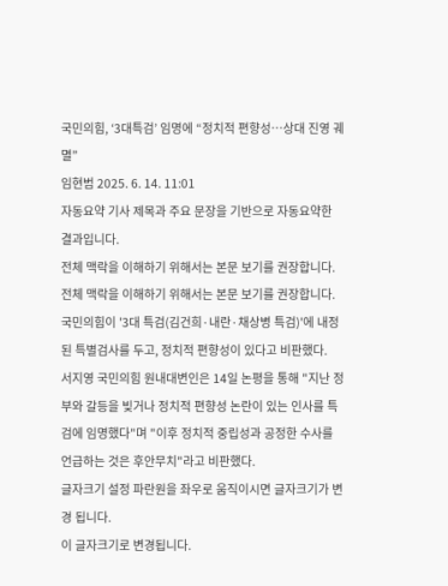국민의힘, ‘3대특검’ 임명에 “정치적 편향성…상대 진영 궤멸”
임현범 2025. 6. 14. 11:01
자동요약 기사 제목과 주요 문장을 기반으로 자동요약한 결과입니다.
전체 맥락을 이해하기 위해서는 본문 보기를 권장합니다.
전체 맥락을 이해하기 위해서는 본문 보기를 권장합니다.
국민의힘이 '3대 특검(김건희·내란·채상병 특검)'에 내정된 특별검사를 두고, 정치적 편향성이 있다고 비판했다.
서지영 국민의힘 원내대변인은 14일 논평을 통해 "지난 정부와 갈등을 빚거나 정치적 편향성 논란이 있는 인사를 특검에 임명했다"며 "이후 정치적 중립성과 공정한 수사를 언급하는 것은 후안무치"라고 비판했다.
글자크기 설정 파란원을 좌우로 움직이시면 글자크기가 변경 됩니다.
이 글자크기로 변경됩니다.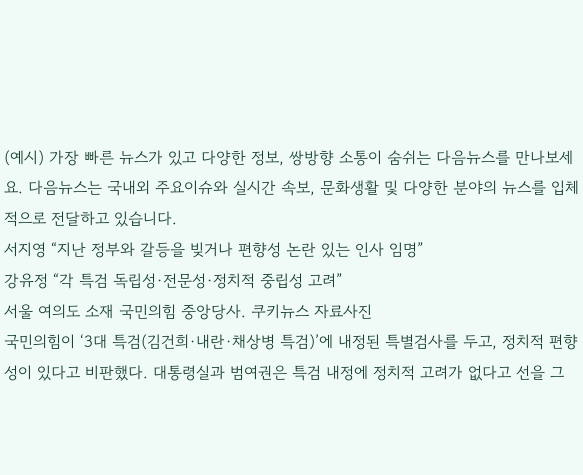(예시) 가장 빠른 뉴스가 있고 다양한 정보, 쌍방향 소통이 숨쉬는 다음뉴스를 만나보세요. 다음뉴스는 국내외 주요이슈와 실시간 속보, 문화생활 및 다양한 분야의 뉴스를 입체적으로 전달하고 있습니다.
서지영 “지난 정부와 갈등을 빚거나 편향성 논란 있는 인사 임명”
강유정 “각 특검 독립성·전문성·정치적 중립성 고려”
서울 여의도 소재 국민의힘 중앙당사. 쿠키뉴스 자료사진
국민의힘이 ‘3대 특검(김건희·내란·채상병 특검)’에 내정된 특별검사를 두고, 정치적 편향성이 있다고 비판했다. 대통령실과 범여권은 특검 내정에 정치적 고려가 없다고 선을 그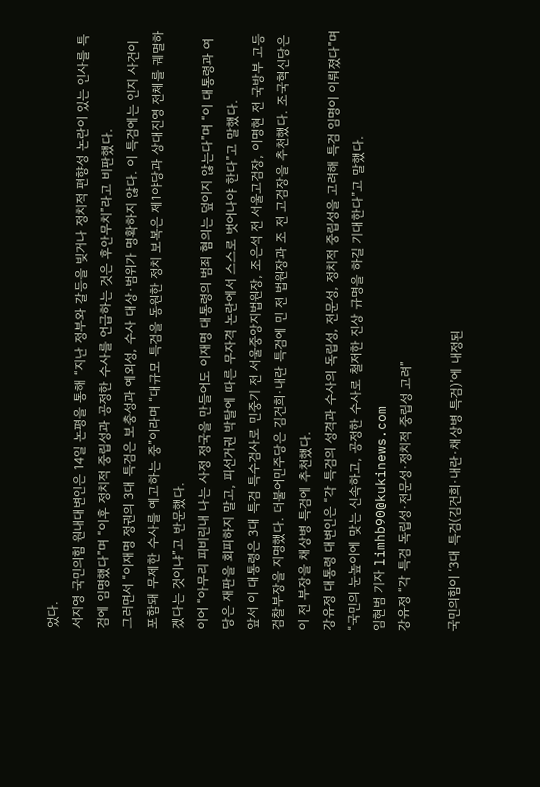었다.
서지영 국민의힘 원내대변인은 14일 논평을 통해 “지난 정부와 갈등을 빚거나 정치적 편향성 논란이 있는 인사를 특검에 임명했다”며 “이후 정치적 중립성과 공정한 수사를 언급하는 것은 후안무치”라고 비판했다.
그러면서 “이재명 정권의 3대 특검은 보충성과 예외성, 수사 대상·범위가 명확하지 않다. 이 특검에는 인지 사건이 포함돼 무제한 수사를 예고하는 중”이라며 “대규모 특검을 동원한 정치 보복은 제1야당과 상대진영 전체를 궤멸하겠다는 것이냐”고 반문했다.
이어 “아무리 피비린내 나는 사정 정국을 만들어도 이재명 대통령의 범죄 혐의는 덮이지 않는다”며 “이 대통령과 여당은 재판을 회피하지 말고, 피선거권 박탈에 따른 무자격 논란에서 스스로 벗어나야 한다”고 말했다.
앞서 이 대통령은 3대 특검 특수검사로 민중기 전 서울중앙지법원장, 조은석 전 서울고검장, 이명현 전 국방부 고등검찰부장을 지명했다. 더불어민주당은 김건희·내란 특검에 민 전 법원장과 조 전 고검장을 추천했다. 조국혁신당은 이 전 부장을 채상병 특검에 추천했다.
강유정 대통령 대변인은 “각 특검의 성격과 수사의 독립성, 전문성, 정치적 중립성을 고려해 특검 임명이 이뤄졌다”며 “국민의 눈높이에 맞는 신속하고, 공정한 수사로 철저한 진상 규명을 하길 기대한다”고 말했다.
임현범 기자 limhb90@kukinews.com
강유정 “각 특검 독립성·전문성·정치적 중립성 고려”

국민의힘이 ‘3대 특검(김건희·내란·채상병 특검)’에 내정된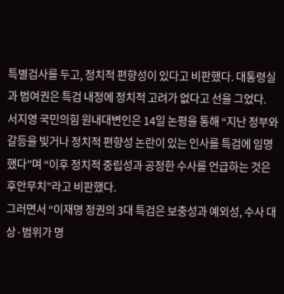특별검사를 두고, 정치적 편향성이 있다고 비판했다. 대통령실과 범여권은 특검 내정에 정치적 고려가 없다고 선을 그었다.
서지영 국민의힘 원내대변인은 14일 논평을 통해 “지난 정부와 갈등을 빚거나 정치적 편향성 논란이 있는 인사를 특검에 임명했다”며 “이후 정치적 중립성과 공정한 수사를 언급하는 것은 후안무치”라고 비판했다.
그러면서 “이재명 정권의 3대 특검은 보충성과 예외성, 수사 대상·범위가 명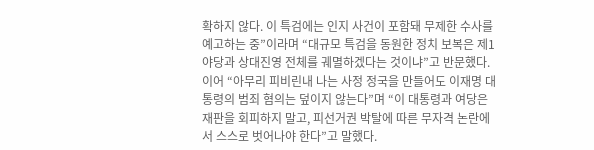확하지 않다. 이 특검에는 인지 사건이 포함돼 무제한 수사를 예고하는 중”이라며 “대규모 특검을 동원한 정치 보복은 제1야당과 상대진영 전체를 궤멸하겠다는 것이냐”고 반문했다.
이어 “아무리 피비린내 나는 사정 정국을 만들어도 이재명 대통령의 범죄 혐의는 덮이지 않는다”며 “이 대통령과 여당은 재판을 회피하지 말고, 피선거권 박탈에 따른 무자격 논란에서 스스로 벗어나야 한다”고 말했다.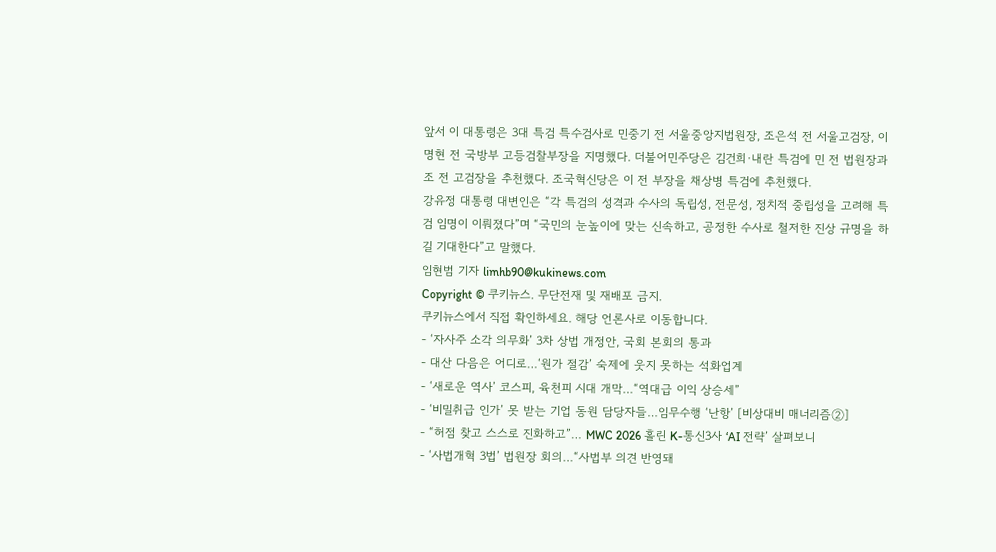앞서 이 대통령은 3대 특검 특수검사로 민중기 전 서울중앙지법원장, 조은석 전 서울고검장, 이명현 전 국방부 고등검찰부장을 지명했다. 더불어민주당은 김건희·내란 특검에 민 전 법원장과 조 전 고검장을 추천했다. 조국혁신당은 이 전 부장을 채상병 특검에 추천했다.
강유정 대통령 대변인은 “각 특검의 성격과 수사의 독립성, 전문성, 정치적 중립성을 고려해 특검 임명이 이뤄졌다”며 “국민의 눈높이에 맞는 신속하고, 공정한 수사로 철저한 진상 규명을 하길 기대한다”고 말했다.
임현범 기자 limhb90@kukinews.com
Copyright © 쿠키뉴스. 무단전재 및 재배포 금지.
쿠키뉴스에서 직접 확인하세요. 해당 언론사로 이동합니다.
- ‘자사주 소각 의무화’ 3차 상법 개정안, 국회 본회의 통과
- 대산 다음은 어디로…‘원가 절감’ 숙제에 웃지 못하는 석화업계
- ‘새로운 역사’ 코스피, 육천피 시대 개막…“역대급 이익 상승세”
- ‘비밀취급 인가’ 못 받는 기업 동원 담당자들…임무수행 ‘난항’ [비상대비 매너리즘②]
- “허점 찾고 스스로 진화하고”… MWC 2026 홀린 K-통신3사 ‘AI 전략’ 살펴보니
- ‘사법개혁 3법’ 법원장 회의…“사법부 의견 반영돼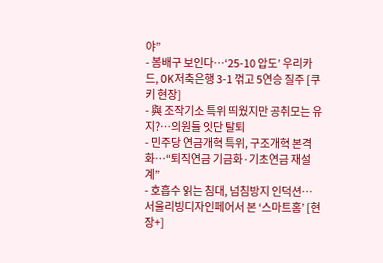야”
- 봄배구 보인다…‘25-10 압도’ 우리카드, OK저축은행 3-1 꺾고 5연승 질주 [쿠키 현장]
- 與 조작기소 특위 띄웠지만 공취모는 유지?…의원들 잇단 탈퇴
- 민주당 연금개혁 특위, 구조개혁 본격화…“퇴직연금 기금화·기초연금 재설계”
- 호흡수 읽는 침대, 넘침방지 인덕션…서울리빙디자인페어서 본 ‘스마트홈’ [현장+]